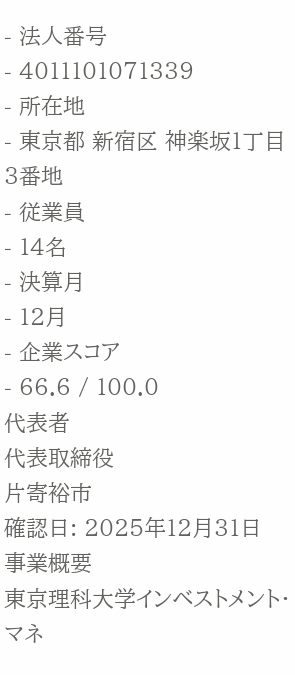- 法人番号
- 4011101071339
- 所在地
- 東京都 新宿区 神楽坂1丁目3番地
- 従業員
- 14名
- 決算月
- 12月
- 企業スコア
- 66.6 / 100.0
代表者
代表取締役
片寄裕市
確認日: 2025年12月31日
事業概要
東京理科大学インベストメント・マネ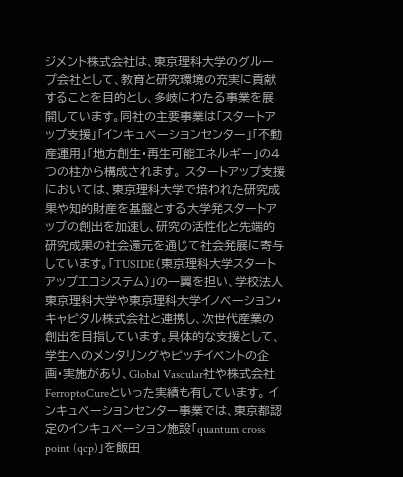ジメント株式会社は、東京理科大学のグループ会社として、教育と研究環境の充実に貢献することを目的とし、多岐にわたる事業を展開しています。同社の主要事業は「スタートアップ支援」「インキュベーションセンター」「不動産運用」「地方創生・再生可能エネルギー」の4つの柱から構成されます。 スタートアップ支援においては、東京理科大学で培われた研究成果や知的財産を基盤とする大学発スタートアップの創出を加速し、研究の活性化と先端的研究成果の社会還元を通じて社会発展に寄与しています。「TUSIDE(東京理科大学スタートアップエコシステム)」の一翼を担い、学校法人東京理科大学や東京理科大学イノベーション・キャピタル株式会社と連携し、次世代産業の創出を目指しています。具体的な支援として、学生へのメンタリングやピッチイベントの企画・実施があり、Global Vascular社や株式会社FerroptoCureといった実績も有しています。 インキュベーションセンター事業では、東京都認定のインキュベーション施設「quantum cross point (qcp)」を飯田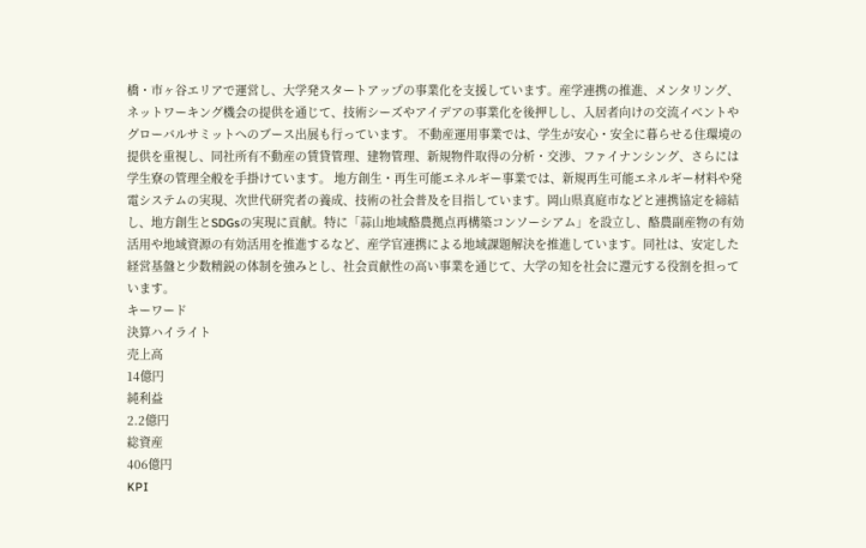橋・市ヶ谷エリアで運営し、大学発スタートアップの事業化を支援しています。産学連携の推進、メンタリング、ネットワーキング機会の提供を通じて、技術シーズやアイデアの事業化を後押しし、入居者向けの交流イベントやグローバルサミットへのブース出展も行っています。 不動産運用事業では、学生が安心・安全に暮らせる住環境の提供を重視し、同社所有不動産の賃貸管理、建物管理、新規物件取得の分析・交渉、ファイナンシング、さらには学生寮の管理全般を手掛けています。 地方創生・再生可能エネルギー事業では、新規再生可能エネルギー材料や発電システムの実現、次世代研究者の養成、技術の社会普及を目指しています。岡山県真庭市などと連携協定を締結し、地方創生とSDGsの実現に貢献。特に「蒜山地域酪農拠点再構築コンソーシアム」を設立し、酪農副産物の有効活用や地域資源の有効活用を推進するなど、産学官連携による地域課題解決を推進しています。同社は、安定した経営基盤と少数精鋭の体制を強みとし、社会貢献性の高い事業を通じて、大学の知を社会に還元する役割を担っています。
キーワード
決算ハイライト
売上高
14億円
純利益
2.2億円
総資産
406億円
KPI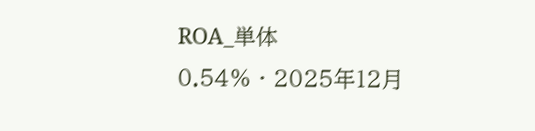ROA_単体
0.54% · 2025年12月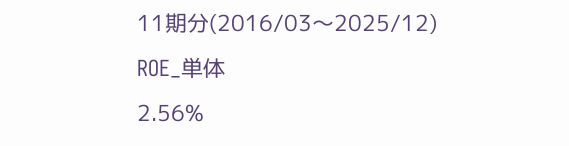11期分(2016/03〜2025/12)
ROE_単体
2.56%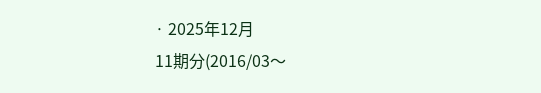· 2025年12月
11期分(2016/03〜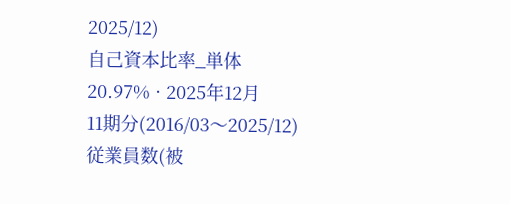2025/12)
自己資本比率_単体
20.97% · 2025年12月
11期分(2016/03〜2025/12)
従業員数(被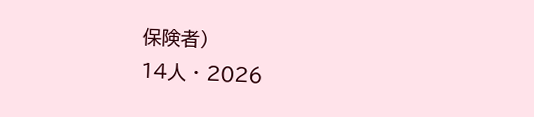保険者)
14人 · 2026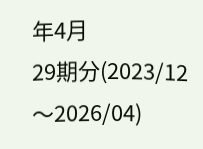年4月
29期分(2023/12〜2026/04)